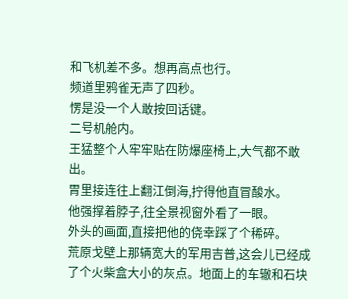和飞机差不多。想再高点也行。
频道里鸦雀无声了四秒。
愣是没一个人敢按回话键。
二号机舱内。
王猛整个人牢牢贴在防爆座椅上,大气都不敢出。
胃里接连往上翻江倒海,拧得他直冒酸水。
他强撑着脖子,往全景视窗外看了一眼。
外头的画面,直接把他的侥幸踩了个稀碎。
荒原戈壁上那辆宽大的军用吉普,这会儿已经成了个火柴盒大小的灰点。地面上的车辙和石块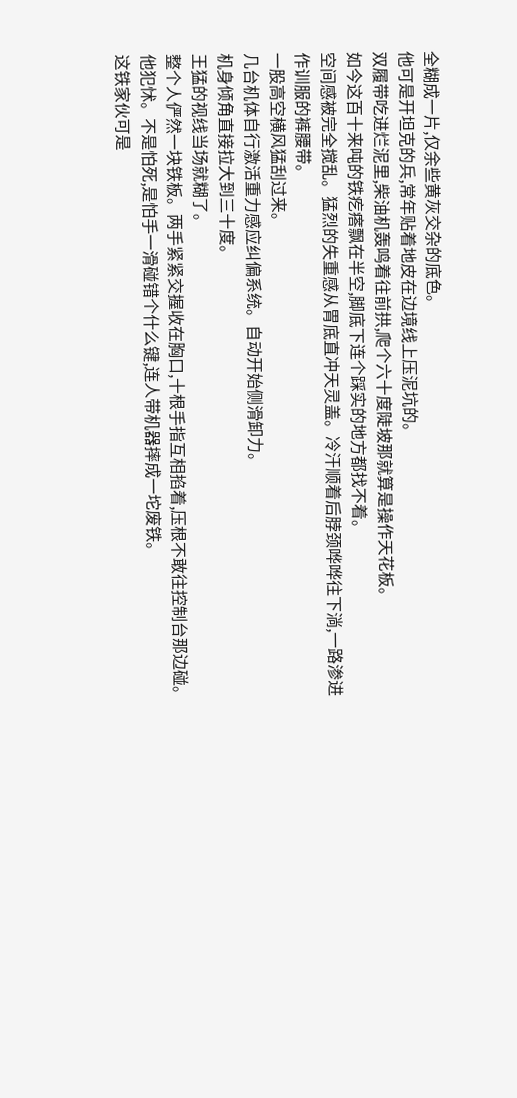全糊成一片,仅余些黄灰交杂的底色。
他可是开坦克的兵,常年贴着地皮在边境线上压泥坑的。
双履带吃进烂泥里,柴油机轰鸣着往前拱,爬个六十度陡坡那就算是操作天花板。
如今这百十来吨的铁疙瘩飘在半空,脚底下连个踩实的地方都找不着。
空间感被完全搅乱。猛烈的失重感从胃底直冲天灵盖。冷汗顺着后脖颈哗哗往下淌,一路渗进作训服的裤腰带。
一股高空横风猛刮过来。
几台机体自行激活重力感应纠偏系统。自动开始侧滑卸力。
机身倾角直接拉大到三十度。
王猛的视线当场就糊了。
整个人俨然一块铁板。两手紧紧交握收在胸口,十根手指互相掐着,压根不敢往控制台那边碰。
他犯怵。不是怕死,是怕手一滑碰错个什么键,连人带机器摔成一坨废铁。
这铁家伙可是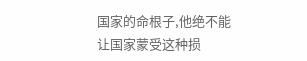国家的命根子,他绝不能让国家蒙受这种损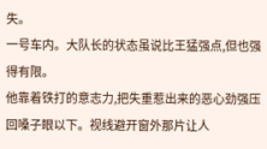失。
一号车内。大队长的状态虽说比王猛强点,但也强得有限。
他靠着铁打的意志力,把失重惹出来的恶心劲强压回嗓子眼以下。视线避开窗外那片让人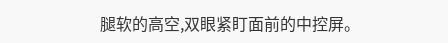腿软的高空,双眼紧盯面前的中控屏。